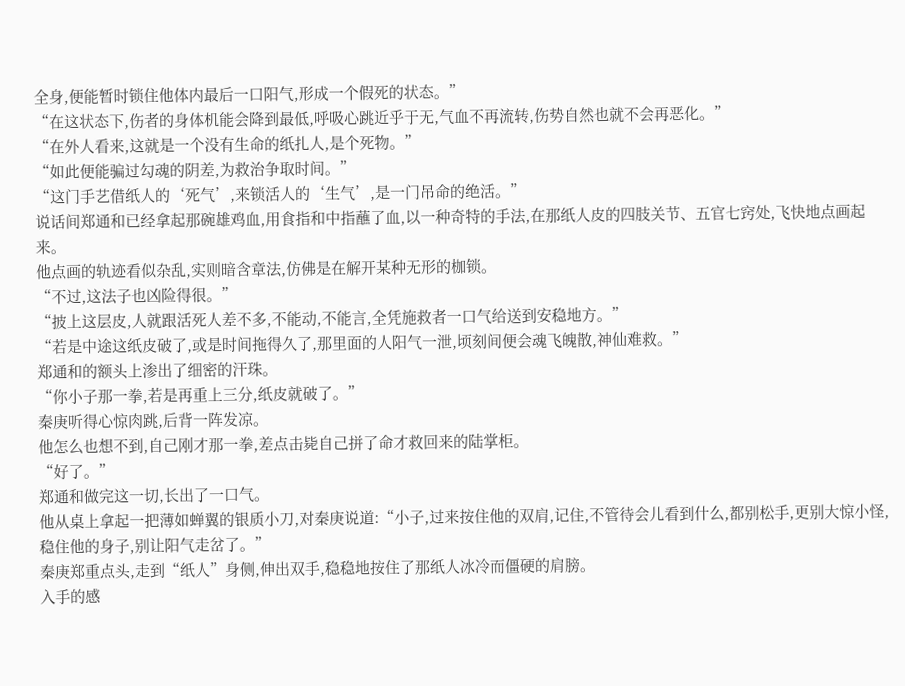全身,便能暂时锁住他体内最后一口阳气,形成一个假死的状态。”
“在这状态下,伤者的身体机能会降到最低,呼吸心跳近乎于无,气血不再流转,伤势自然也就不会再恶化。”
“在外人看来,这就是一个没有生命的纸扎人,是个死物。”
“如此便能骗过勾魂的阴差,为救治争取时间。”
“这门手艺借纸人的‘死气’,来锁活人的‘生气’,是一门吊命的绝活。”
说话间郑通和已经拿起那碗雄鸡血,用食指和中指蘸了血,以一种奇特的手法,在那纸人皮的四肢关节、五官七窍处,飞快地点画起来。
他点画的轨迹看似杂乱,实则暗含章法,仿佛是在解开某种无形的枷锁。
“不过,这法子也凶险得很。”
“披上这层皮,人就跟活死人差不多,不能动,不能言,全凭施救者一口气给送到安稳地方。”
“若是中途这纸皮破了,或是时间拖得久了,那里面的人阳气一泄,顷刻间便会魂飞魄散,神仙难救。”
郑通和的额头上渗出了细密的汗珠。
“你小子那一拳,若是再重上三分,纸皮就破了。”
秦庚听得心惊肉跳,后背一阵发凉。
他怎么也想不到,自己刚才那一拳,差点击毙自己拼了命才救回来的陆掌柜。
“好了。”
郑通和做完这一切,长出了一口气。
他从桌上拿起一把薄如蝉翼的银质小刀,对秦庚说道:“小子,过来按住他的双肩,记住,不管待会儿看到什么,都别松手,更别大惊小怪,稳住他的身子,别让阳气走岔了。”
秦庚郑重点头,走到“纸人”身侧,伸出双手,稳稳地按住了那纸人冰冷而僵硬的肩膀。
入手的感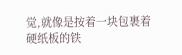觉,就像是按着一块包裹着硬纸板的铁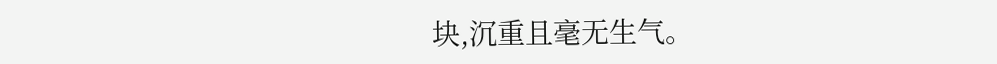块,沉重且毫无生气。